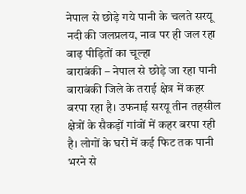नेपाल से छोड़े गये पानी के चलते सरयू नदी की जलप्रलय, नाव पर ही जल रहा बाढ़ पीड़ितों का चूल्हा
बाराबंकी – नेपाल से छोड़े जा रहा पानी बाराबंकी जिले के तराई क्षेत्र में कहर बरपा रहा है। उफनाई सरयू तीन तहसील क्षेत्रों के सैकड़ों गांवों में कहर बरपा रही है। लोगों के घरों में कई फिट तक पानी भरने से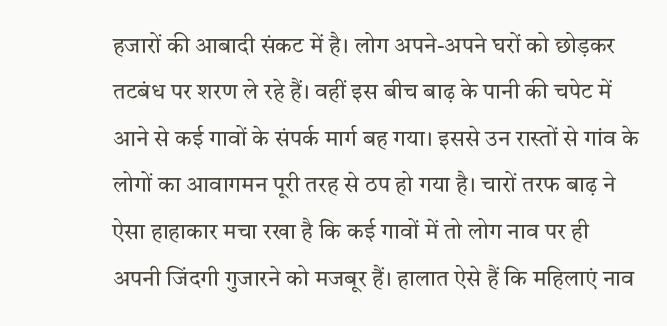हजारों की आबादी संकट में है। लोग अपने-अपने घरों को छोड़कर तटबंध पर शरण ले रहे हैं। वहीं इस बीच बाढ़ के पानी की चपेट में आने से कई गावों के संपर्क मार्ग बह गया। इससे उन रास्तों से गांव के लोगों का आवागमन पूरी तरह से ठप हो गया है। चारों तरफ बाढ़ ने ऐसा हाहाकार मचा रखा है कि कई गावों में तो लोग नाव पर ही अपनी जिंदगी गुजारने को मजबूर हैं। हालात ऐसे हैं कि महिलाएं नाव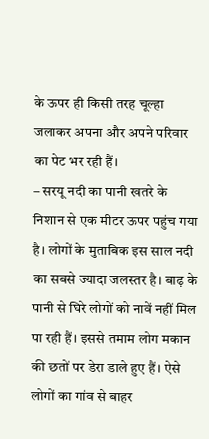के ऊपर ही किसी तरह चूल्हा जलाकर अपना और अपने परिवार का पेट भर रही हैं।
– सरयू नदी का पानी खतरे के निशान से एक मीटर ऊपर पहुंच गया है। लोगों के मुताबिक इस साल नदी का सबसे ज्यादा जलस्तर है। बाढ़ के पानी से घिरे लोगों को नावें नहीं मिल पा रही हैं। इससे तमाम लोग मकान की छतों पर डेरा डाले हुए हैं। ऐसे लोगों का गांव से बाहर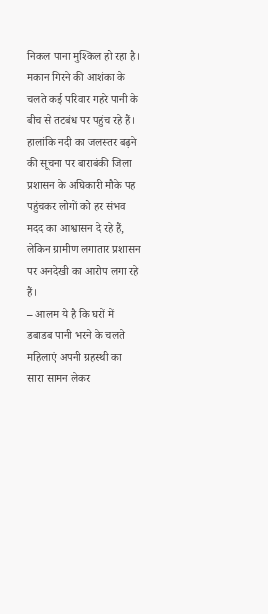निकल पाना मुश्किल हो रहा है। मकान गिरने की आशंका के चलते कई परिवार गहरे पानी के बीच से तटबंध पर पहुंच रहे हैं। हालांकि नदी का जलस्तर बढ़ने की सूचना पर बाराबंकी जिला प्रशासन के अघिकारी मौके पह पहुंचकर लोगों को हर संभव मदद का आश्वासन दे रहे हैं, लेकिन ग्रामीण लगातार प्रशासन पर अनदेखी का आरोप लगा रहे हैं।
– आलम ये है कि घरों में डबाडब पानी भरने के चलते महिलाएं अपनी ग्रहस्थी का सारा सामन लेकर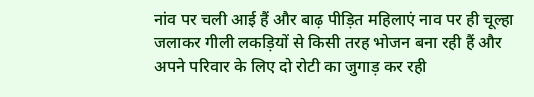नांव पर चली आई हैं और बाढ़ पीड़ित महिलाएं नाव पर ही चूल्हा जलाकर गीली लकड़ियों से किसी तरह भोजन बना रही हैं और अपने परिवार के लिए दो रोटी का जुगाड़ कर रही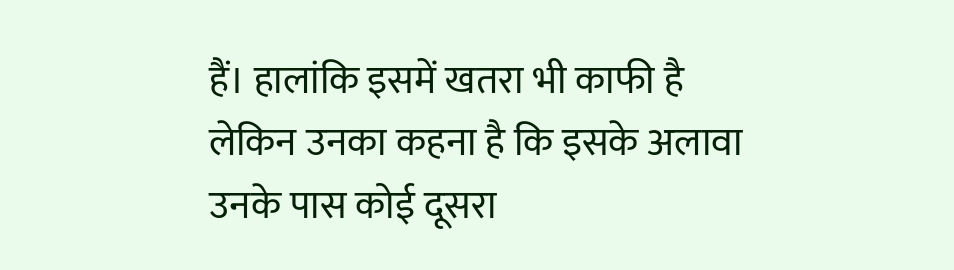हैं। हालांकि इसमें खतरा भी काफी है लेकिन उनका कहना है कि इसके अलावा उनके पास कोई दूसरा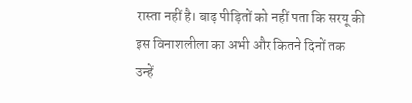रास्ता नहीं है। बाढ़ पीड़ितों को नहीं पता कि सरयू की इस विनाशलीला का अभी और कितने दिनों तक उन्हें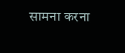सामना करना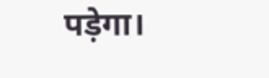पड़ेगा।